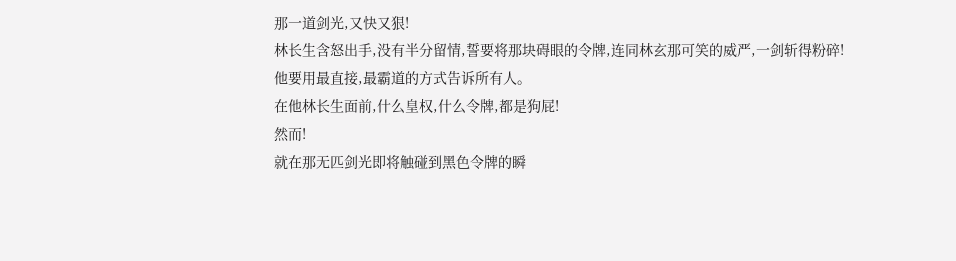那一道剑光,又快又狠!
林长生含怒出手,没有半分留情,誓要将那块碍眼的令牌,连同林玄那可笑的威严,一剑斩得粉碎!
他要用最直接,最霸道的方式告诉所有人。
在他林长生面前,什么皇权,什么令牌,都是狗屁!
然而!
就在那无匹剑光即将触碰到黑色令牌的瞬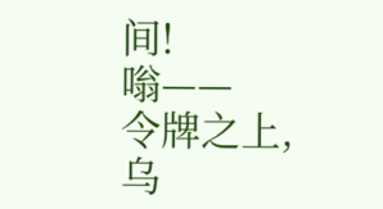间!
嗡——
令牌之上,乌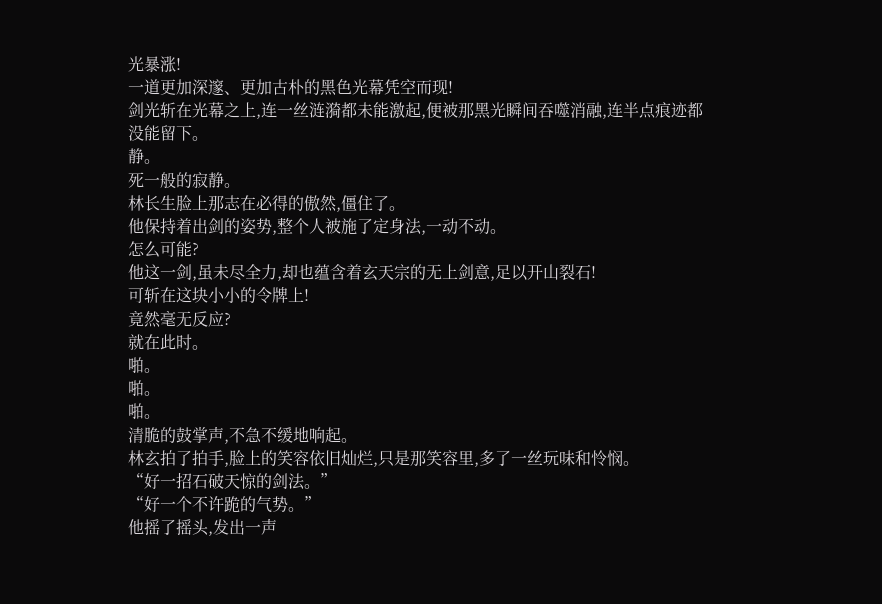光暴涨!
一道更加深邃、更加古朴的黑色光幕凭空而现!
剑光斩在光幕之上,连一丝涟漪都未能激起,便被那黑光瞬间吞噬消融,连半点痕迹都没能留下。
静。
死一般的寂静。
林长生脸上那志在必得的傲然,僵住了。
他保持着出剑的姿势,整个人被施了定身法,一动不动。
怎么可能?
他这一剑,虽未尽全力,却也蕴含着玄天宗的无上剑意,足以开山裂石!
可斩在这块小小的令牌上!
竟然毫无反应?
就在此时。
啪。
啪。
啪。
清脆的鼓掌声,不急不缓地响起。
林玄拍了拍手,脸上的笑容依旧灿烂,只是那笑容里,多了一丝玩味和怜悯。
“好一招石破天惊的剑法。”
“好一个不许跪的气势。”
他摇了摇头,发出一声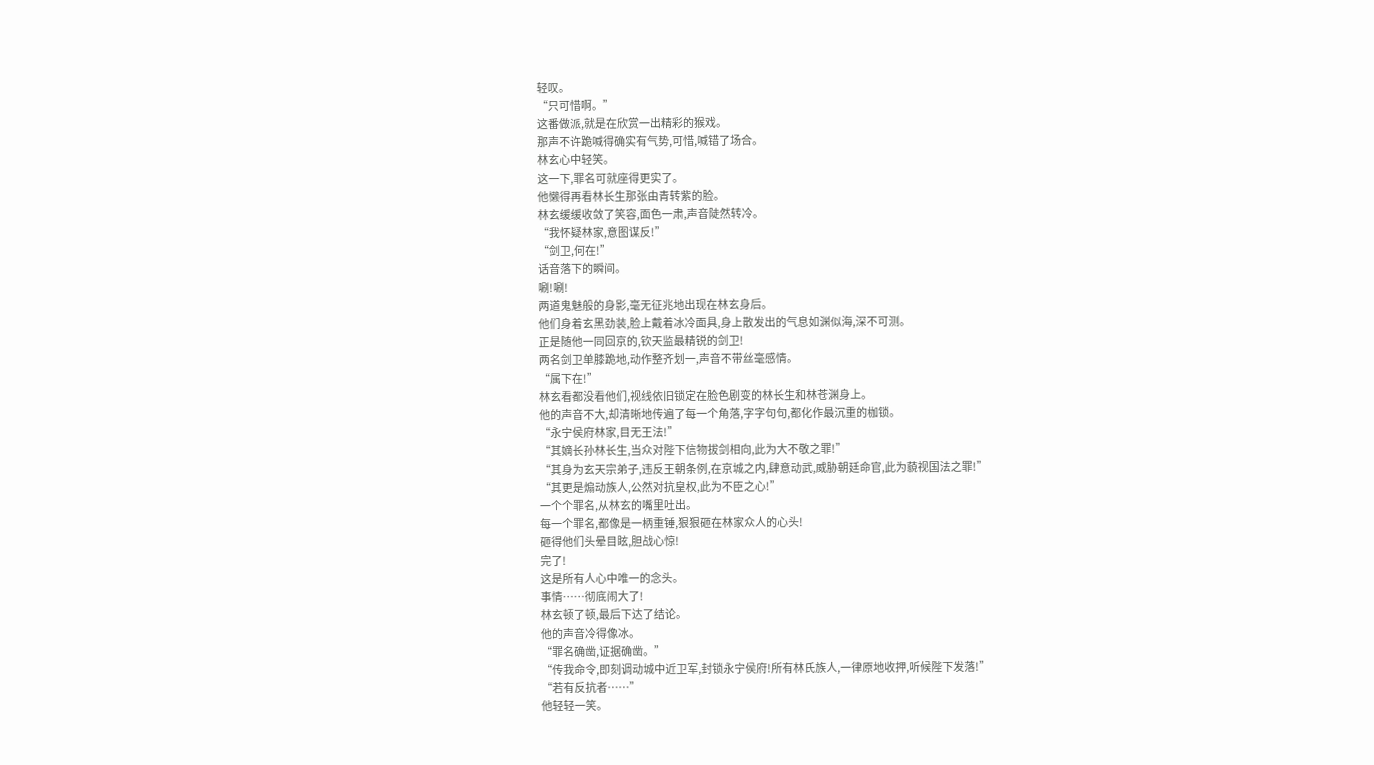轻叹。
“只可惜啊。”
这番做派,就是在欣赏一出精彩的猴戏。
那声不许跪喊得确实有气势,可惜,喊错了场合。
林玄心中轻笑。
这一下,罪名可就座得更实了。
他懒得再看林长生那张由青转紫的脸。
林玄缓缓收敛了笑容,面色一肃,声音陡然转冷。
“我怀疑林家,意图谋反!”
“剑卫,何在!”
话音落下的瞬间。
唰!唰!
两道鬼魅般的身影,毫无征兆地出现在林玄身后。
他们身着玄黑劲装,脸上戴着冰冷面具,身上散发出的气息如渊似海,深不可测。
正是随他一同回京的,钦天监最精锐的剑卫!
两名剑卫单膝跪地,动作整齐划一,声音不带丝毫感情。
“属下在!”
林玄看都没看他们,视线依旧锁定在脸色剧变的林长生和林苍渊身上。
他的声音不大,却清晰地传遍了每一个角落,字字句句,都化作最沉重的枷锁。
“永宁侯府林家,目无王法!”
“其嫡长孙林长生,当众对陛下信物拔剑相向,此为大不敬之罪!”
“其身为玄天宗弟子,违反王朝条例,在京城之内,肆意动武,威胁朝廷命官,此为藐视国法之罪!”
“其更是煽动族人,公然对抗皇权,此为不臣之心!”
一个个罪名,从林玄的嘴里吐出。
每一个罪名,都像是一柄重锤,狠狠砸在林家众人的心头!
砸得他们头晕目眩,胆战心惊!
完了!
这是所有人心中唯一的念头。
事情……彻底闹大了!
林玄顿了顿,最后下达了结论。
他的声音冷得像冰。
“罪名确凿,证据确凿。”
“传我命令,即刻调动城中近卫军,封锁永宁侯府!所有林氏族人,一律原地收押,听候陛下发落!”
“若有反抗者……”
他轻轻一笑。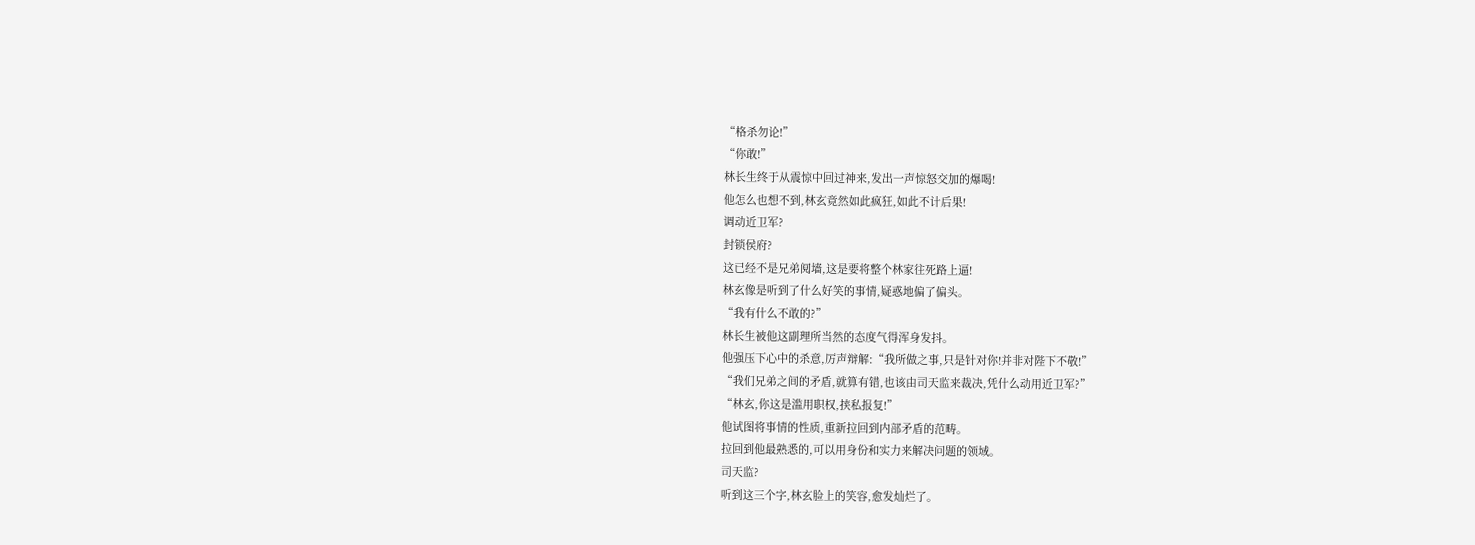“格杀勿论!”
“你敢!”
林长生终于从震惊中回过神来,发出一声惊怒交加的爆喝!
他怎么也想不到,林玄竟然如此疯狂,如此不计后果!
调动近卫军?
封锁侯府?
这已经不是兄弟阋墙,这是要将整个林家往死路上逼!
林玄像是听到了什么好笑的事情,疑惑地偏了偏头。
“我有什么不敢的?”
林长生被他这副理所当然的态度气得浑身发抖。
他强压下心中的杀意,厉声辩解:“我所做之事,只是针对你!并非对陛下不敬!”
“我们兄弟之间的矛盾,就算有错,也该由司天监来裁决,凭什么动用近卫军?”
“林玄,你这是滥用职权,挟私报复!”
他试图将事情的性质,重新拉回到内部矛盾的范畴。
拉回到他最熟悉的,可以用身份和实力来解决问题的领域。
司天监?
听到这三个字,林玄脸上的笑容,愈发灿烂了。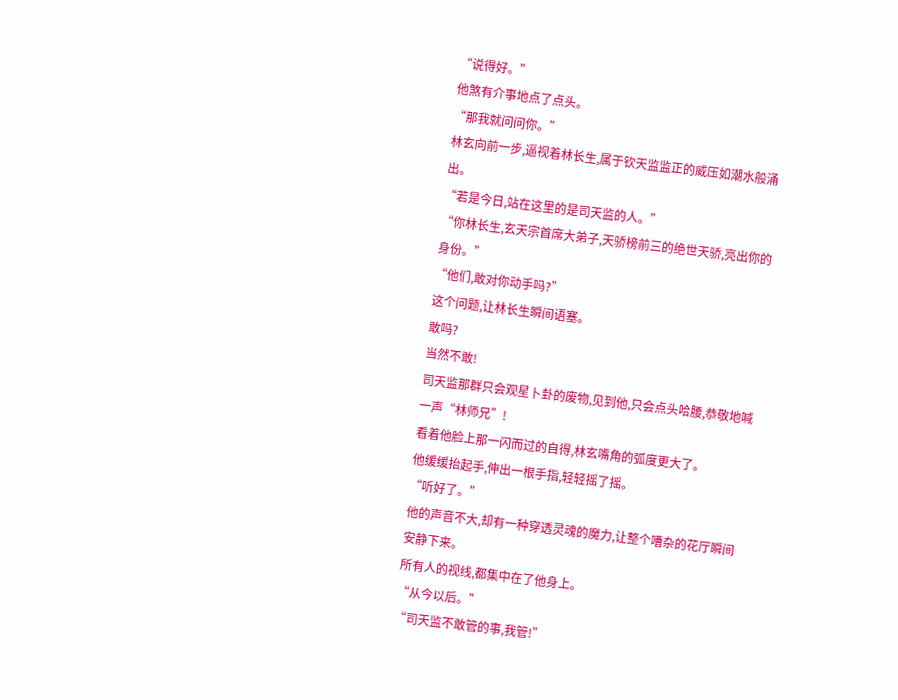“说得好。”
他煞有介事地点了点头。
“那我就问问你。”
林玄向前一步,逼视着林长生,属于钦天监监正的威压如潮水般涌出。
“若是今日,站在这里的是司天监的人。”
“你林长生,玄天宗首席大弟子,天骄榜前三的绝世天骄,亮出你的身份。”
“他们,敢对你动手吗?”
这个问题,让林长生瞬间语塞。
敢吗?
当然不敢!
司天监那群只会观星卜卦的废物,见到他,只会点头哈腰,恭敬地喊一声“林师兄”!
看着他脸上那一闪而过的自得,林玄嘴角的弧度更大了。
他缓缓抬起手,伸出一根手指,轻轻摇了摇。
“听好了。”
他的声音不大,却有一种穿透灵魂的魔力,让整个嘈杂的花厅瞬间安静下来。
所有人的视线,都集中在了他身上。
“从今以后。”
“司天监不敢管的事,我管!”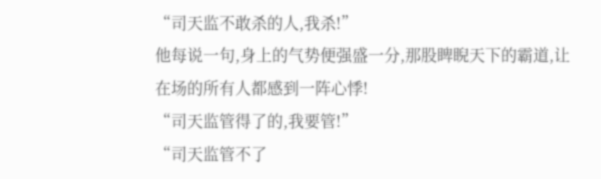“司天监不敢杀的人,我杀!”
他每说一句,身上的气势便强盛一分,那股睥睨天下的霸道,让在场的所有人都感到一阵心悸!
“司天监管得了的,我要管!”
“司天监管不了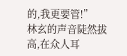的,我更要管!”
林玄的声音陡然拔高,在众人耳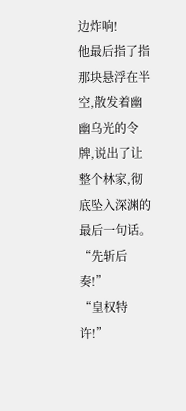边炸响!
他最后指了指那块悬浮在半空,散发着幽幽乌光的令牌,说出了让整个林家,彻底坠入深渊的最后一句话。
“先斩后奏!”
“皇权特许!”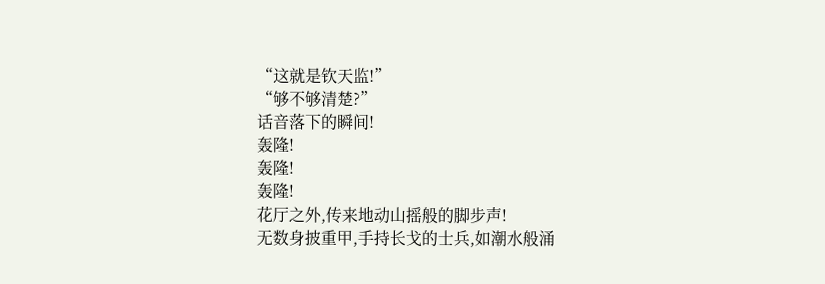“这就是钦天监!”
“够不够清楚?”
话音落下的瞬间!
轰隆!
轰隆!
轰隆!
花厅之外,传来地动山摇般的脚步声!
无数身披重甲,手持长戈的士兵,如潮水般涌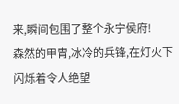来,瞬间包围了整个永宁侯府!
森然的甲胄,冰冷的兵锋,在灯火下闪烁着令人绝望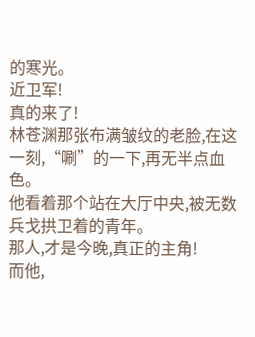的寒光。
近卫军!
真的来了!
林苍渊那张布满皱纹的老脸,在这一刻,“唰”的一下,再无半点血色。
他看着那个站在大厅中央,被无数兵戈拱卫着的青年。
那人,才是今晚,真正的主角!
而他,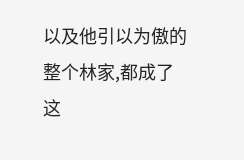以及他引以为傲的整个林家,都成了这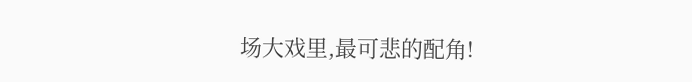场大戏里,最可悲的配角!